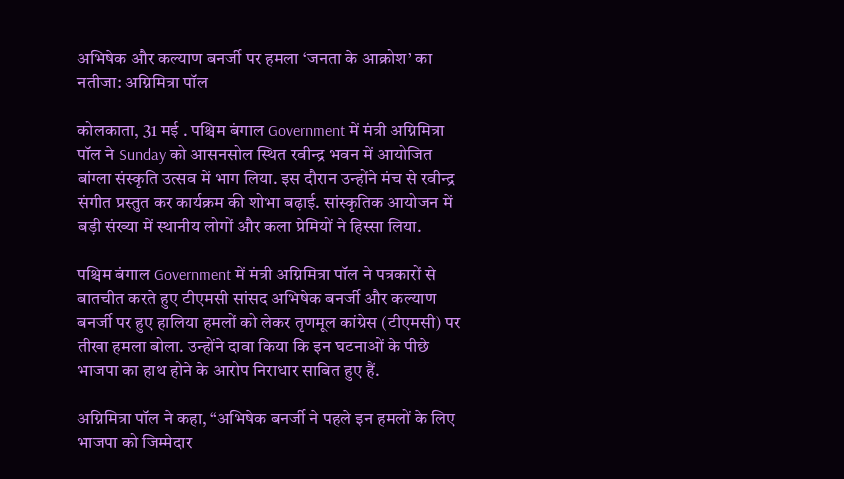अभिषेक और कल्याण बनर्जी पर हमला ‘जनता के आक्रोश’ का नतीजा: अग्निमित्रा पॉल

कोलकाता, 31 मई . पश्चिम बंगाल Government में मंत्री अग्निमित्रा पॉल ने Sunday को आसनसोल स्थित रवीन्द्र भवन में आयोजित बांग्ला संस्कृति उत्सव में भाग लिया. इस दौरान उन्होंने मंच से रवीन्द्र संगीत प्रस्तुत कर कार्यक्रम की शोभा बढ़ाई. सांस्कृतिक आयोजन में बड़ी संख्या में स्थानीय लोगों और कला प्रेमियों ने हिस्सा लिया.

पश्चिम बंगाल Government में मंत्री अग्निमित्रा पॉल ने पत्रकारों से बातचीत करते हुए टीएमसी सांसद अभिषेक बनर्जी और कल्याण बनर्जी पर हुए हालिया हमलों को लेकर तृणमूल कांग्रेस (टीएमसी) पर तीखा हमला बोला. उन्होंने दावा किया कि इन घटनाओं के पीछे भाजपा का हाथ होने के आरोप निराधार साबित हुए हैं.

अग्निमित्रा पॉल ने कहा, “अभिषेक बनर्जी ने पहले इन हमलों के लिए भाजपा को जिम्मेदार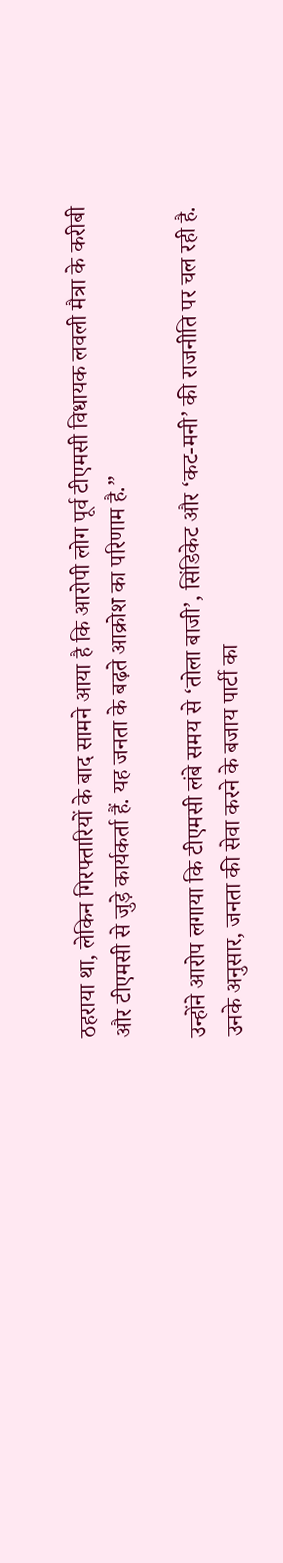ठहराया था, लेकिन गिरफ्तारियों के बाद सामने आया है कि आरोपी लोग पूर्व टीएमसी विधायक लवली मैत्रा के करीबी और टीएमसी से जुड़े कार्यकर्ता हैं. यह जनता के बढ़ते आक्रोश का परिणाम है.”

उन्होंने आरोप लगाया कि टीएमसी लंबे समय से ‘तोला बाजी’, सिंडिकेट और ‘कट-मनी’ की राजनीति पर चल रही है. उनके अनुसार, जनता की सेवा करने के बजाय पार्टी का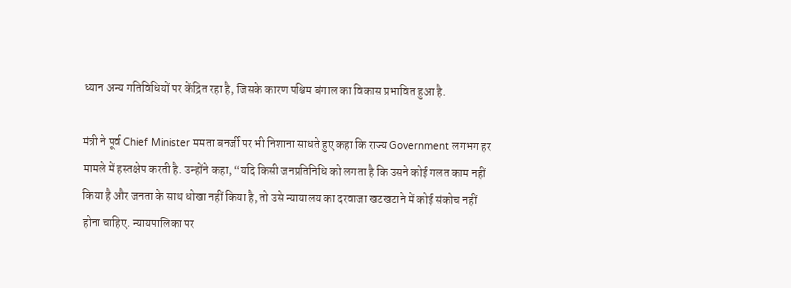ध्यान अन्य गतिविधियों पर केंद्रित रहा है, जिसके कारण पश्चिम बंगाल का विकास प्रभावित हुआ है.

मंत्री ने पूर्व Chief Minister ममता बनर्जी पर भी निशाना साधते हुए कहा कि राज्य Government लगभग हर मामले में हस्तक्षेप करती है. उन्होंने कहा, “यदि किसी जनप्रतिनिधि को लगता है कि उसने कोई गलत काम नहीं किया है और जनता के साथ धोखा नहीं किया है, तो उसे न्यायालय का दरवाजा खटखटाने में कोई संकोच नहीं होना चाहिए. न्यायपालिका पर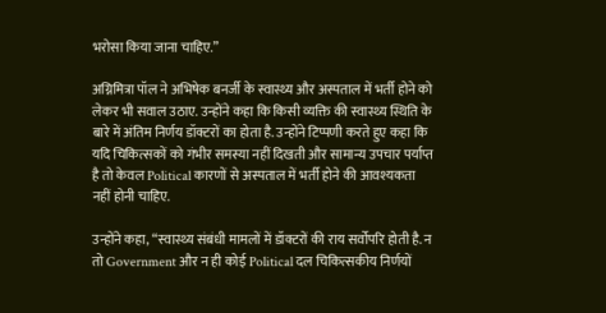भरोसा किया जाना चाहिए.”

अग्निमित्रा पॉल ने अभिषेक बनर्जी के स्वास्थ्य और अस्पताल में भर्ती होने को लेकर भी सवाल उठाए. उन्होंने कहा कि किसी व्यक्ति की स्वास्थ्य स्थिति के बारे में अंतिम निर्णय डॉक्टरों का होता है. उन्होंने टिप्पणी करते हुए कहा कि यदि चिकित्सकों को गंभीर समस्या नहीं दिखती और सामान्य उपचार पर्याप्त है तो केवल Political कारणों से अस्पताल में भर्ती होने की आवश्यकता नहीं होनी चाहिए.

उन्होंने कहा, “स्वास्थ्य संबंधी मामलों में डॉक्टरों की राय सर्वोपरि होती है. न तो Government और न ही कोई Political दल चिकित्सकीय निर्णयों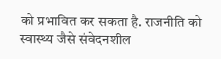को प्रभावित कर सकता है. राजनीति को स्वास्थ्य जैसे संवेदनशील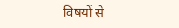विषयों से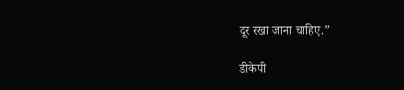दूर रखा जाना चाहिए.”

डीकेपी